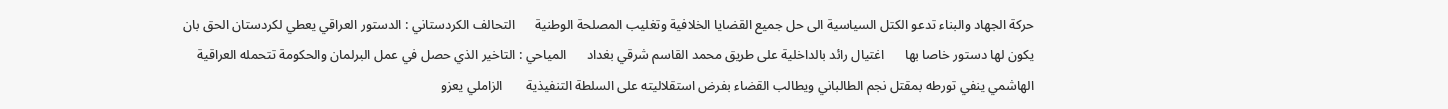حركة الجهاد والبناء تدعو الكتل السياسية الى حل جميع القضايا الخلافية وتغليب المصلحة الوطنية      التحالف الكردستاني : الدستور العراقي يعطي لكردستان الحق بان يكون لها دستور خاصا بها      اغتيال رائد بالداخلية على طريق محمد القاسم شرقي بغداد      المياحي : التاخير الذي حصل في عمل البرلمان والحكومة تتحمله العراقية      الهاشمي ينفي تورطه بمقتل نجم الطالباني ويطالب القضاء بفرض استقلاليته على السلطة التنفيذية       الزاملي يعزو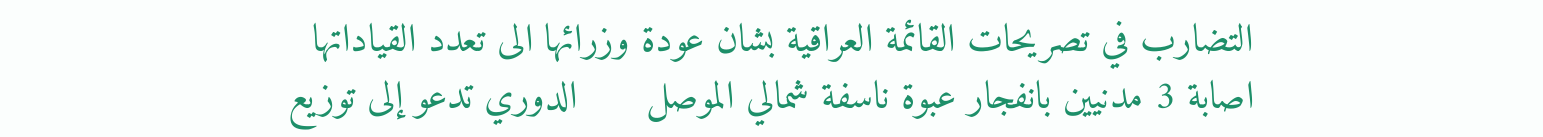التضارب في تصريحات القائمة العراقية بشان عودة وزرائها الى تعدد القياداتها       اصابة 3 مدنيين بانفجار عبوة ناسفة شمالي الموصل      الدوري تدعو إلى توزيع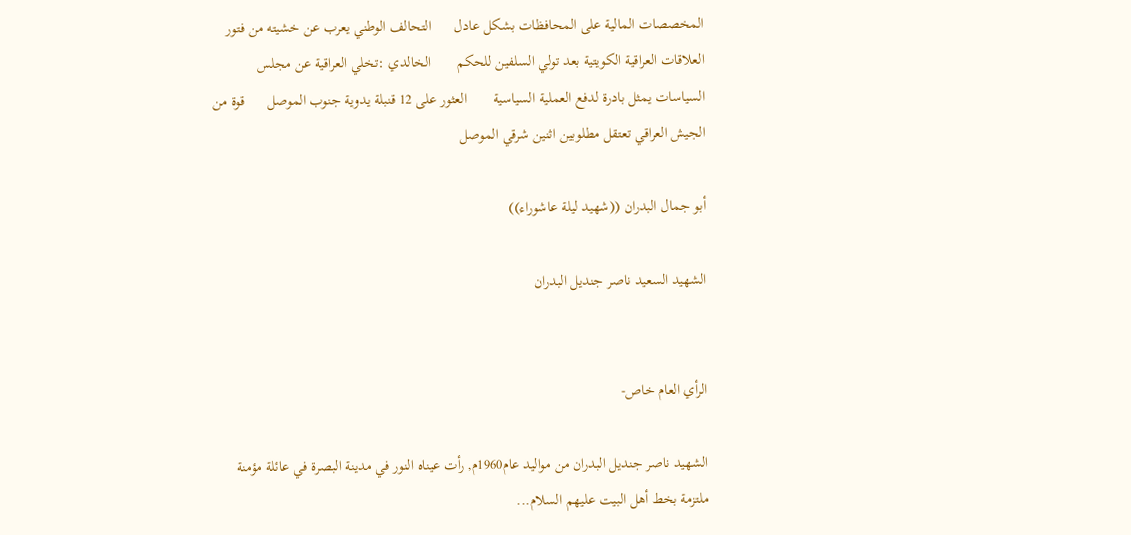المخصصات المالية على المحافظات بشكل عادل      التحالف الوطني يعرب عن خشيته من فتور العلاقات العراقية الكويتية بعد تولي السلفين للحكم       الخالدي :تخلي العراقية عن مجلس السياسات يمثل بادرة لدفع العملية السياسية       العثور على 12 قنبلة يدوية جنوب الموصل      قوة من الجيش العراقي تعتقل مطلوبين اثنين شرقي الموصل

أبو جمال البدران ((شهيد ليلة عاشوراء))

الشهيد السعيد ناصر جنديل البدران


الرأي العام خاص-

الشهيد ناصر جنديل البدران من مواليد عام1960م, رأت عيناه النور في مدينة البصرة في عائلة مؤمنة ملتزمة بخط أهل البيت عليهم السلام...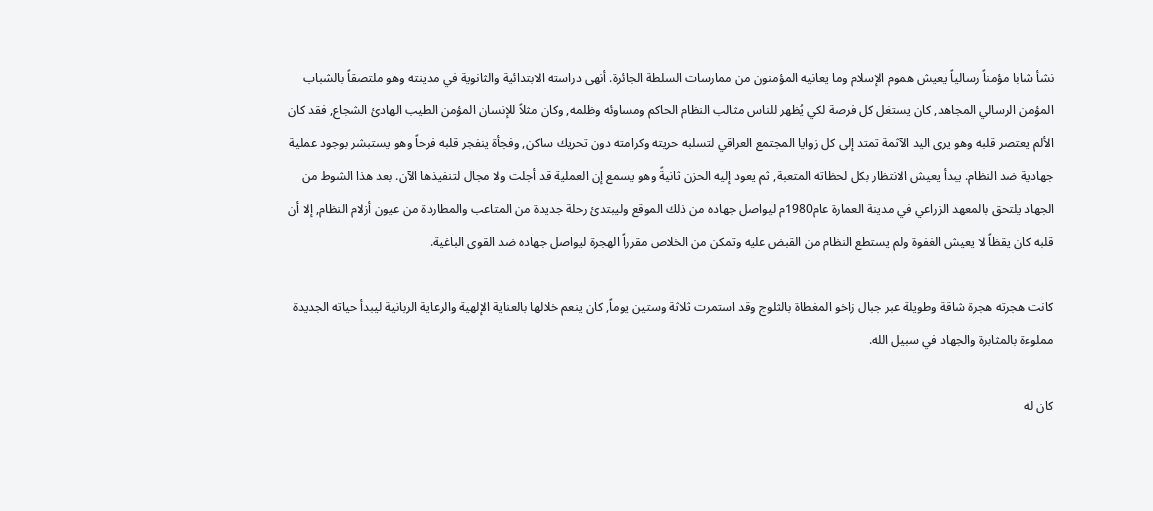نشأ شابا مؤمناً رسالياً يعيش هموم الإسلام وما يعانيه المؤمنون من ممارسات السلطة الجائرة. أنهى دراسته الابتدائية والثانوية في مدينته وهو ملتصقاً بالشباب المؤمن الرسالي المجاهد, كان يستغل كل فرصة لكي يُظهر للناس مثالب النظام الحاكم ومساوئه وظلمه, وكان مثلاً للإنسان المؤمن الطيب الهادئ الشجاع, فقد كان الألم يعتصر قلبه وهو يرى اليد الآثمة تمتد إلى كل زوايا المجتمع العراقي لتسلبه حريته وكرامته دون تحريك ساكن, وفجأة ينفجر قلبه فرحاً وهو يستبشر بوجود عملية جهادية ضد النظام. يبدأ يعيش الانتظار بكل لحظاته المتعبة, ثم يعود إليه الحزن ثانيةً وهو يسمع إن العملية قد أجلت ولا مجال لتنفيذها الآن. بعد هذا الشوط من الجهاد يلتحق بالمعهد الزراعي في مدينة العمارة عام1980م ليواصل جهاده من ذلك الموقع وليبتدئ رحلة جديدة من المتاعب والمطاردة من عيون أزلام النظام, إلا أن قلبه كان يقظاً لا يعيش الغفوة ولم يستطع النظام من القبض عليه وتمكن من الخلاص مقرراً الهجرة ليواصل جهاده ضد القوى الباغية.

كانت هجرته هجرة شاقة وطويلة عبر جبال زاخو المغطاة بالثلوج وقد استمرت ثلاثة وستين يوماً, كان ينعم خلالها بالعناية الإلهية والرعاية الربانية ليبدأ حياته الجديدة مملوءة بالمثابرة والجهاد في سبيل الله.

كان له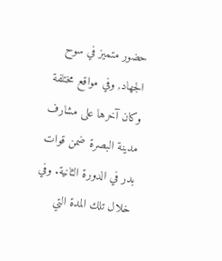حضور متميز في سوح الجهاد, وفي مواقع مختلفة وكان آخرها على مشارف مدينة البصرة ضمن قوات بدر في الدورة الثانية. وفي خلال تلك المدة التي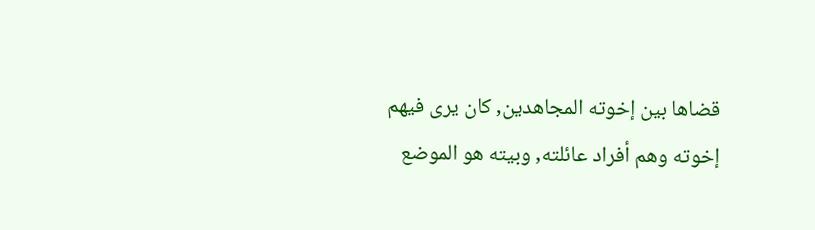قضاها بين إخوته المجاهدين, كان يرى فيهم إخوته وهم أفراد عائلته, وبيته هو الموضع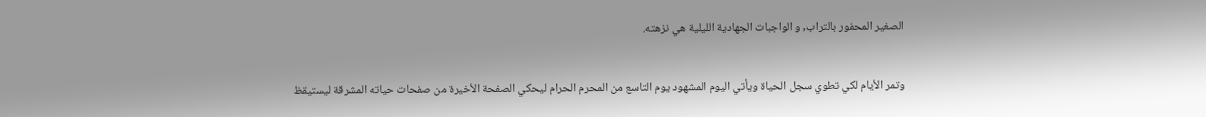الصغير المحفور بالتراب, و الواجبات الجهادية الليلية هي نزهته.

وتمر الأيام لكي تطوي سجل الحياة ويأتي اليوم المشهود يوم التاسع من المحرم الحرام ليحكي الصفحة الأخيرة من صفحات حياته المشرقة ليستيقظ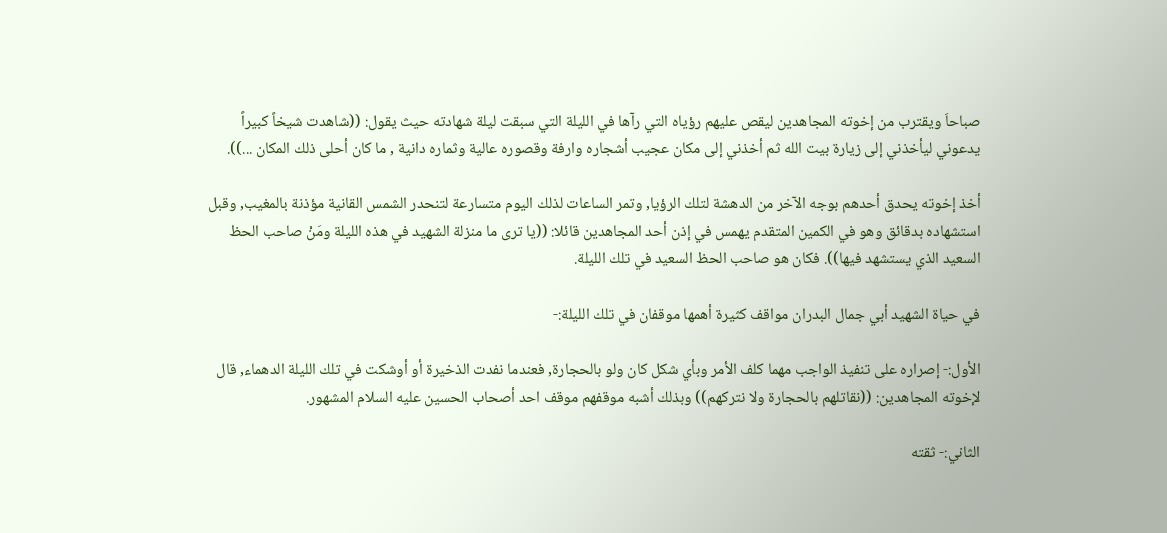صباحاَ ويقترب من إخوته المجاهدين ليقص عليهم رؤياه التي رآها في الليلة التي سبقت ليلة شهادته حيث يقول: ((شاهدت شيخاً كبيراً يدعوني ليأخذني إلى زيارة بيت الله ثم أخذني إلى مكان عجيب أشجاره وارفة وقصوره عالية وثماره دانية , ما كان أحلى ذلك المكان ...)).

أخذ إخوته يحدق أحدهم بوجه الآخر من الدهشة لتلك الرؤيا, وتمر الساعات لذلك اليوم متسارعة لتنحدر الشمس القانية مؤذنة بالمغيب, وقبل استشهاده بدقائق وهو في الكمين المتقدم يهمس في إذن أحد المجاهدين قائلا: ((يا ترى ما منزلة الشهيد في هذه الليلة ومَنْ صاحب الحظ السعيد الذي يستشهد فيها)). فكان هو صاحب الحظ السعيد في تلك الليلة.

في حياة الشهيد أبي جمال البدران مواقف كثيرة أهمها موقفان في تلك الليلة:-

الأول:- إصراره على تنفيذ الواجب مهما كلف الأمر وبأي شكل كان ولو بالحجارة, فعندما نفدت الذخيرة أو أوشكت في تلك الليلة الدهماء, قال لإخوته المجاهدين: ((نقاتلهم بالحجارة ولا نتركهم)) وبذلك أشبه موقفهم موقف احد أصحاب الحسين عليه السلام المشهور.

الثاني:- ثقته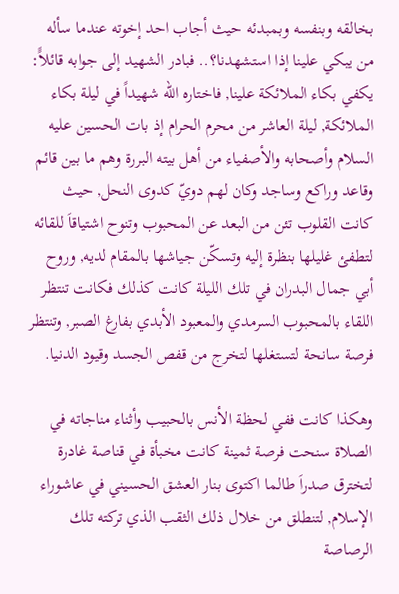بخالقه وبنفسه وبمبدئه حيث أجاب احد إخوته عندما سأله من يبكي علينا إذا استشهدنا؟.. فبادر الشهيد إلى جوابه قائلاًَ: يكفي بكاء الملائكة علينا, فاختاره الله شهيداً في ليلة بكاء الملائكة, ليلة العاشر من محرم الحرام إذ بات الحسين عليه السلام وأصحابه والأصفياء من أهل بيته البررة وهم ما بين قائم وقاعد وراكع وساجد وكان لهم دويّ كدوى النحل, حيث كانت القلوب تئن من البعد عن المحبوب وتنوح اشتياقاَ للقائه لتطفئ غليلها بنظرة إليه وتسكّن جياشها بالمقام لديه, وروح أبي جمال البدران في تلك الليلة كانت كذلك فكانت تنتظر اللقاء بالمحبوب السرمدي والمعبود الأبدي بفارغ الصبر, وتنتظر فرصة سانحة لتستغلها لتخرج من قفص الجسد وقيود الدنيا.

وهكذا كانت ففي لحظة الأنس بالحبيب وأثناء مناجاته في الصلاة سنحت فرصة ثمينة كانت مخبأة في قناصة غادرة لتخترق صدراَ طالما اكتوى بنار العشق الحسيني في عاشوراء الإسلام, لتنطلق من خلال ذلك الثقب الذي تركته تلك الرصاصة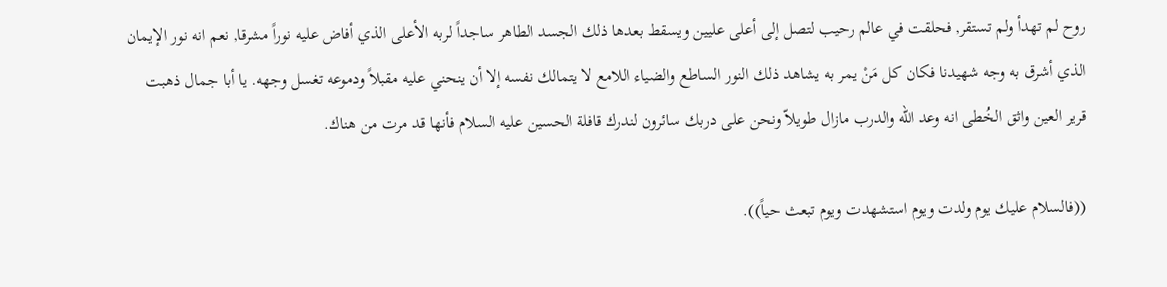روح لم تهدأ ولم تستقر, فحلقت في عالم رحيب لتصل إلى أعلى عليين ويسقط بعدها ذلك الجسد الطاهر ساجداً لربه الأعلى الذي أفاض عليه نوراً مشرقا, نعم انه نور الإيمان الذي أشرق به وجه شهيدنا فكان كل مَنْ يمر به يشاهد ذلك النور الساطع والضياء اللامع لا يتمالك نفسه إلا أن ينحني عليه مقبلاً ودموعه تغسل وجهه. يا أبا جمال ذهبت قرير العين واثق الخُطى انه وعد الله والدرب مازال طويلاّ ونحن على دربك سائرون لندرك قافلة الحسين عليه السلام فأنها قد مرت من هناك.

((فالسلام عليك يوم ولدت ويوم استشهدت ويوم تبعث حياً)).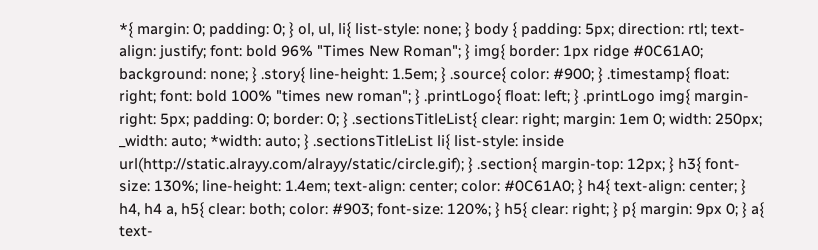*{ margin: 0; padding: 0; } ol, ul, li{ list-style: none; } body { padding: 5px; direction: rtl; text-align: justify; font: bold 96% "Times New Roman"; } img{ border: 1px ridge #0C61A0; background: none; } .story{ line-height: 1.5em; } .source{ color: #900; } .timestamp{ float: right; font: bold 100% "times new roman"; } .printLogo{ float: left; } .printLogo img{ margin-right: 5px; padding: 0; border: 0; } .sectionsTitleList{ clear: right; margin: 1em 0; width: 250px; _width: auto; *width: auto; } .sectionsTitleList li{ list-style: inside url(http://static.alrayy.com/alrayy/static/circle.gif); } .section{ margin-top: 12px; } h3{ font-size: 130%; line-height: 1.4em; text-align: center; color: #0C61A0; } h4{ text-align: center; } h4, h4 a, h5{ clear: both; color: #903; font-size: 120%; } h5{ clear: right; } p{ margin: 9px 0; } a{ text-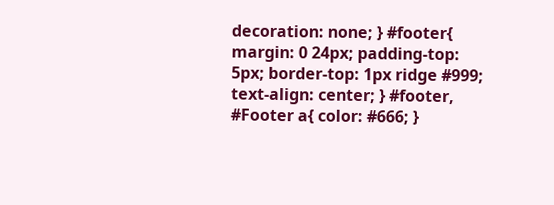decoration: none; } #footer{ margin: 0 24px; padding-top: 5px; border-top: 1px ridge #999; text-align: center; } #footer, #Footer a{ color: #666; }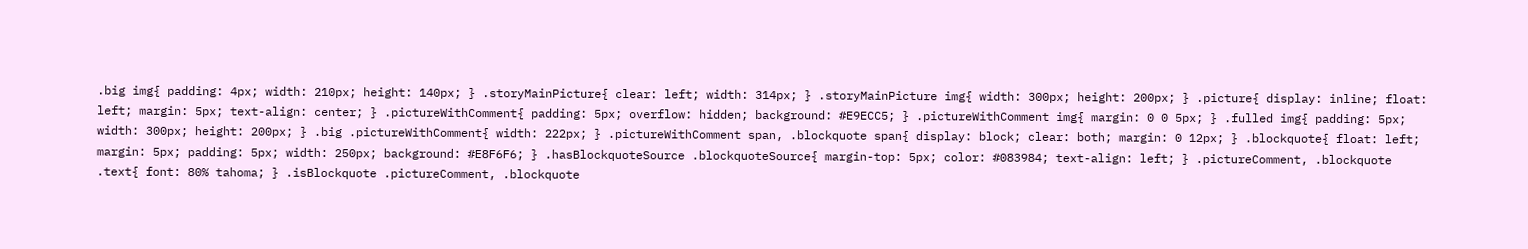.big img{ padding: 4px; width: 210px; height: 140px; } .storyMainPicture{ clear: left; width: 314px; } .storyMainPicture img{ width: 300px; height: 200px; } .picture{ display: inline; float: left; margin: 5px; text-align: center; } .pictureWithComment{ padding: 5px; overflow: hidden; background: #E9ECC5; } .pictureWithComment img{ margin: 0 0 5px; } .fulled img{ padding: 5px; width: 300px; height: 200px; } .big .pictureWithComment{ width: 222px; } .pictureWithComment span, .blockquote span{ display: block; clear: both; margin: 0 12px; } .blockquote{ float: left; margin: 5px; padding: 5px; width: 250px; background: #E8F6F6; } .hasBlockquoteSource .blockquoteSource{ margin-top: 5px; color: #083984; text-align: left; } .pictureComment, .blockquote .text{ font: 80% tahoma; } .isBlockquote .pictureComment, .blockquote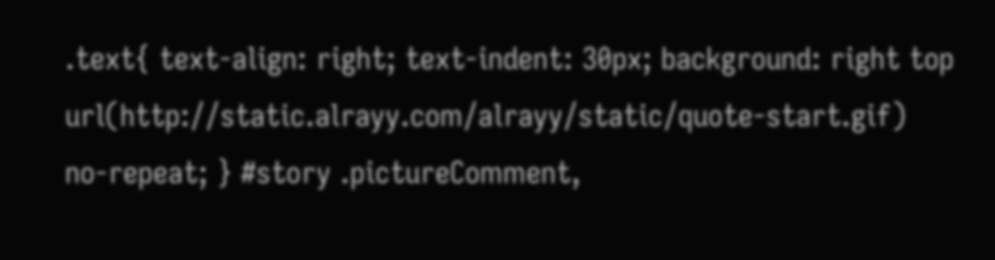.text{ text-align: right; text-indent: 30px; background: right top url(http://static.alrayy.com/alrayy/static/quote-start.gif) no-repeat; } #story .pictureComment,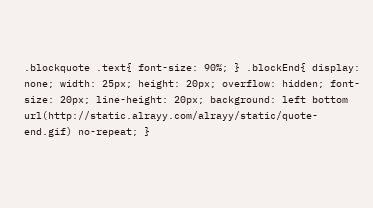.blockquote .text{ font-size: 90%; } .blockEnd{ display: none; width: 25px; height: 20px; overflow: hidden; font-size: 20px; line-height: 20px; background: left bottom url(http://static.alrayy.com/alrayy/static/quote-end.gif) no-repeat; }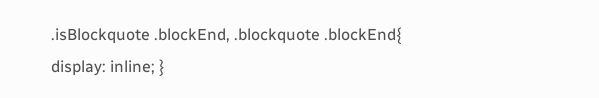.isBlockquote .blockEnd, .blockquote .blockEnd{ display: inline; }